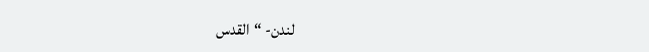لندن- “القدس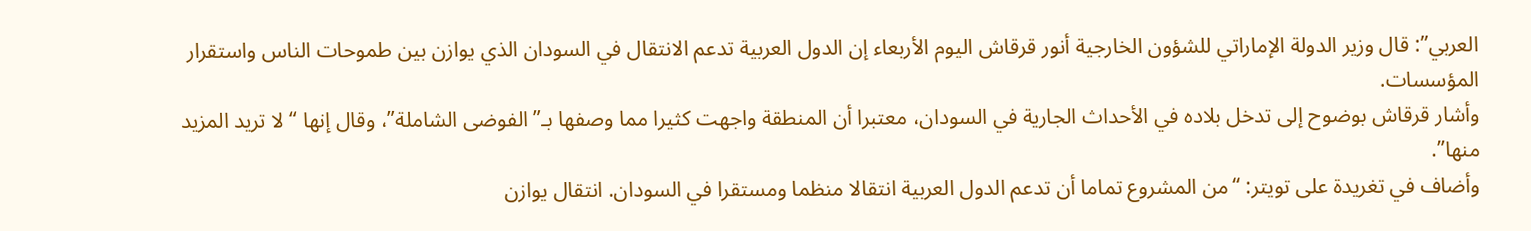العربي”: قال وزير الدولة الإماراتي للشؤون الخارجية أنور قرقاش اليوم الأربعاء إن الدول العربية تدعم الانتقال في السودان الذي يوازن بين طموحات الناس واستقرار المؤسسات.
وأشار قرقاش بوضوح إلى تدخل بلاده في الأحداث الجارية في السودان، معتبرا أن المنطقة واجهت كثيرا مما وصفها بـ”الفوضى الشاملة”، وقال إنها “لا تريد المزيد منها”.
وأضاف في تغريدة على تويتر: “من المشروع تماما أن تدعم الدول العربية انتقالا منظما ومستقرا في السودان. انتقال يوازن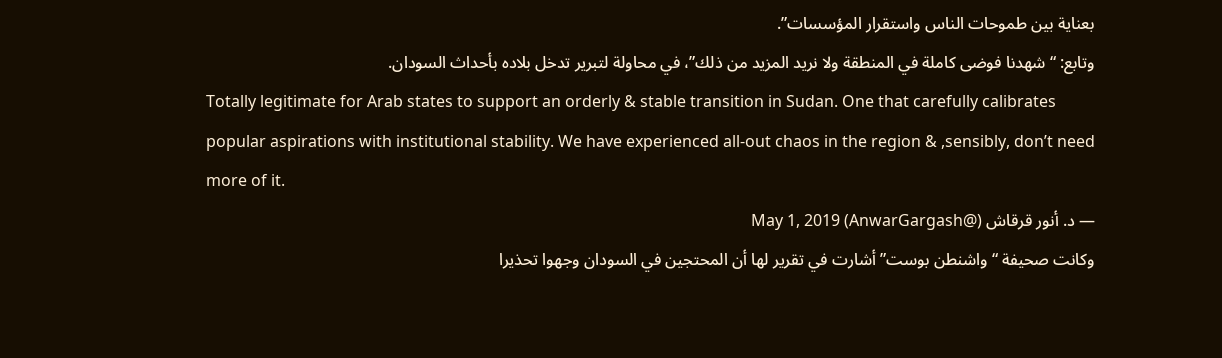بعناية بين طموحات الناس واستقرار المؤسسات”.
وتابع: “شهدنا فوضى كاملة في المنطقة ولا نريد المزيد من ذلك”، في محاولة لتبرير تدخل بلاده بأحداث السودان.
Totally legitimate for Arab states to support an orderly & stable transition in Sudan. One that carefully calibrates popular aspirations with institutional stability. We have experienced all-out chaos in the region & ,sensibly, don’t need more of it.
— د. أنور قرقاش (@AnwarGargash) May 1, 2019
وكانت صحيفة “واشنطن بوست” أشارت في تقرير لها أن المحتجين في السودان وجهوا تحذيرا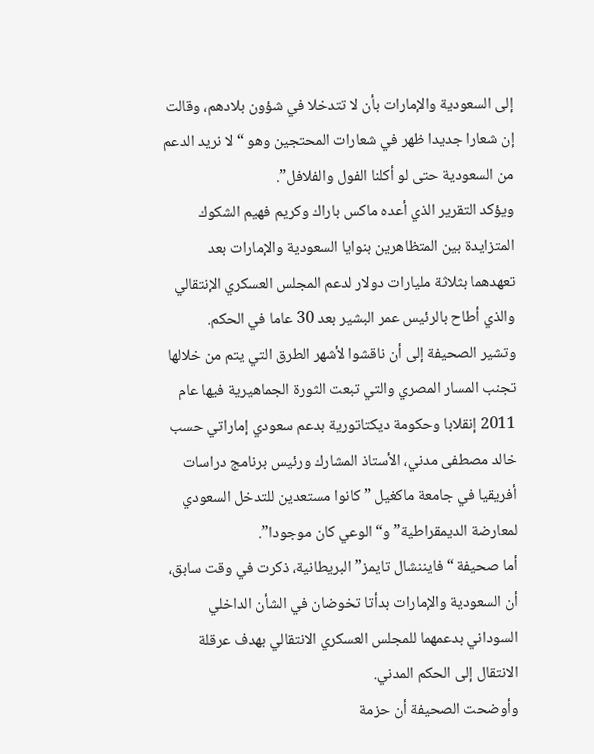إلى السعودية والإمارات بأن لا تتدخلا في شؤون بلادهم، وقالت إن شعارا جديدا ظهر في شعارات المحتجين وهو “لا نريد الدعم من السعودية حتى لو أكلنا الفول والفلافل”.
ويؤكد التقرير الذي أعده ماكس باراك وكريم فهيم الشكوك المتزايدة بين المتظاهرين بنوايا السعودية والإمارات بعد تعهدهما بثلاثة مليارات دولار لدعم المجلس العسكري الإنتقالي والذي أطاح بالرئيس عمر البشير بعد 30 عاما في الحكم.
وتشير الصحيفة إلى أن ناقشوا لأشهر الطرق التي يتم من خلالها تجنب المسار المصري والتي تبعت الثورة الجماهيرية فيها عام 2011 إنقلابا وحكومة ديكتاتورية بدعم سعودي إماراتي حسب خالد مصطفى مدني، الأستاذ المشارك ورئيس برنامج دراسات أفريقيا في جامعة ماكغيل ” كانوا مستعدين للتدخل السعودي لمعارضة الديمقراطية” و“الوعي كان موجودا”.
أما صحيفة “فايننشال تايمز” البريطانية، ذكرت في وقت سابق، أن السعودية والإمارات بدأتا تخوضان في الشأن الداخلي السوداني بدعمهما للمجلس العسكري الانتقالي بهدف عرقلة الانتقال إلى الحكم المدني.
وأوضحت الصحيفة أن حزمة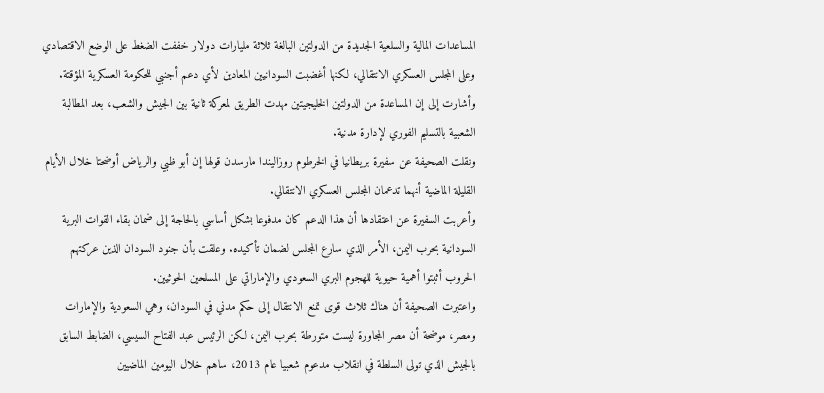المساعدات المالية والسلعية الجديدة من الدولتين البالغة ثلاثة مليارات دولار خففت الضغط على الوضع الاقتصادي وعلى المجلس العسكري الانتقالي، لكنها أغضبت السودانيين المعادين لأي دعم أجنبي للحكومة العسكرية المؤقتة.
وأشارت إلى إن المساعدة من الدولتين الخليجيتين مهدت الطريق لمعركة ثانية بين الجيش والشعب، بعد المطالبة الشعبية بالتسليم الفوري لإدارة مدنية.
ونقلت الصحيفة عن سفيرة بريطانيا في الخرطوم روزاليندا مارسدن قولها إن أبو ظبي والرياض أوضحتا خلال الأيام القليلة الماضية أنهما تدعمان المجلس العسكري الانتقالي.
وأعربت السفيرة عن اعتقادها أن هذا الدعم كان مدفوعا بشكل أساسي بالحاجة إلى ضمان بقاء القوات البرية السودانية بحرب اليمن، الأمر الذي سارع المجلس لضمان تأكيده. وعلقت بأن جنود السودان الذين عركتهم الحروب أثبتوا أهمية حيوية للهجوم البري السعودي والإماراتي على المسلحين الحوثيين.
واعتبرت الصحيفة أن هناك ثلاث قوى تمنع الانتقال إلى حكم مدني في السودان، وهي السعودية والإمارات ومصر، موضحة أن مصر المجاورة ليست متورطة بحرب اليمن، لكن الرئيس عبد الفتاح السيسي، الضابط السابق بالجيش الذي تولى السلطة في انقلاب مدعوم شعبيا عام 2013، ساهم خلال اليومين الماضيين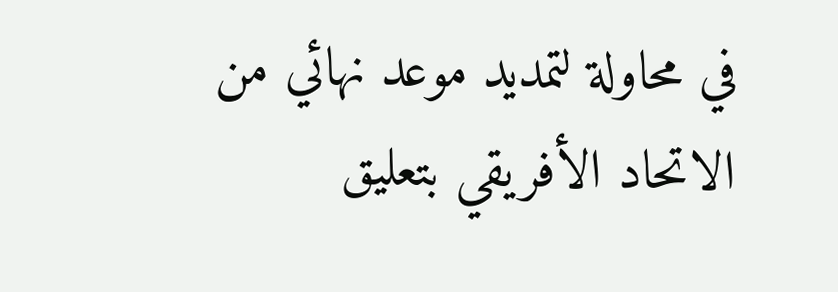في محاولة لتمديد موعد نهائي من الاتحاد الأفريقي بتعليق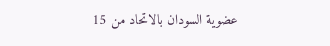عضوية السودان بالاتحاد من 15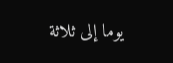يوما إلى ثلاثة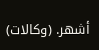أشهر. (وكالات)